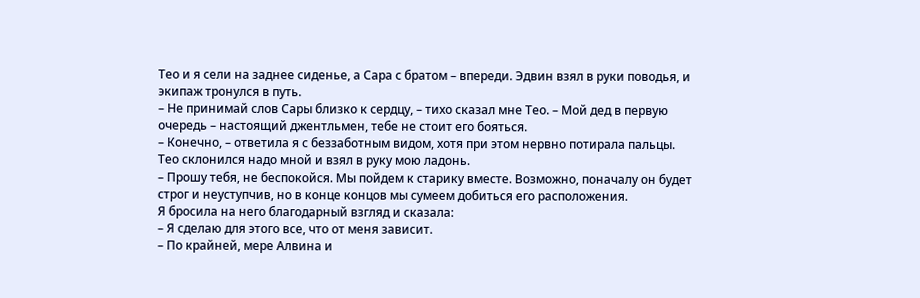Тео и я сели на заднее сиденье, а Сара с братом – впереди. Эдвин взял в руки поводья, и экипаж тронулся в путь.
– Не принимай слов Сары близко к сердцу, – тихо сказал мне Тео. – Мой дед в первую очередь – настоящий джентльмен, тебе не стоит его бояться.
– Конечно, – ответила я с беззаботным видом, хотя при этом нервно потирала пальцы.
Тео склонился надо мной и взял в руку мою ладонь.
– Прошу тебя, не беспокойся. Мы пойдем к старику вместе. Возможно, поначалу он будет строг и неуступчив, но в конце концов мы сумеем добиться его расположения.
Я бросила на него благодарный взгляд и сказала:
– Я сделаю для этого все, что от меня зависит.
– По крайней, мере Алвина и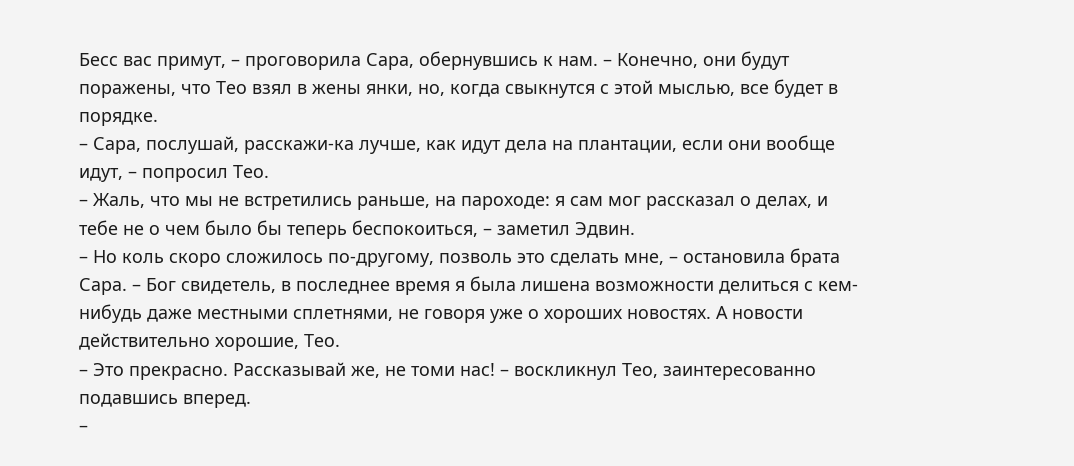Бесс вас примут, – проговорила Сара, обернувшись к нам. – Конечно, они будут поражены, что Тео взял в жены янки, но, когда свыкнутся с этой мыслью, все будет в порядке.
– Сара, послушай, расскажи-ка лучше, как идут дела на плантации, если они вообще идут, – попросил Тео.
– Жаль, что мы не встретились раньше, на пароходе: я сам мог рассказал о делах, и тебе не о чем было бы теперь беспокоиться, – заметил Эдвин.
– Но коль скоро сложилось по-другому, позволь это сделать мне, – остановила брата Сара. – Бог свидетель, в последнее время я была лишена возможности делиться с кем-нибудь даже местными сплетнями, не говоря уже о хороших новостях. А новости действительно хорошие, Тео.
– Это прекрасно. Рассказывай же, не томи нас! – воскликнул Тео, заинтересованно подавшись вперед.
–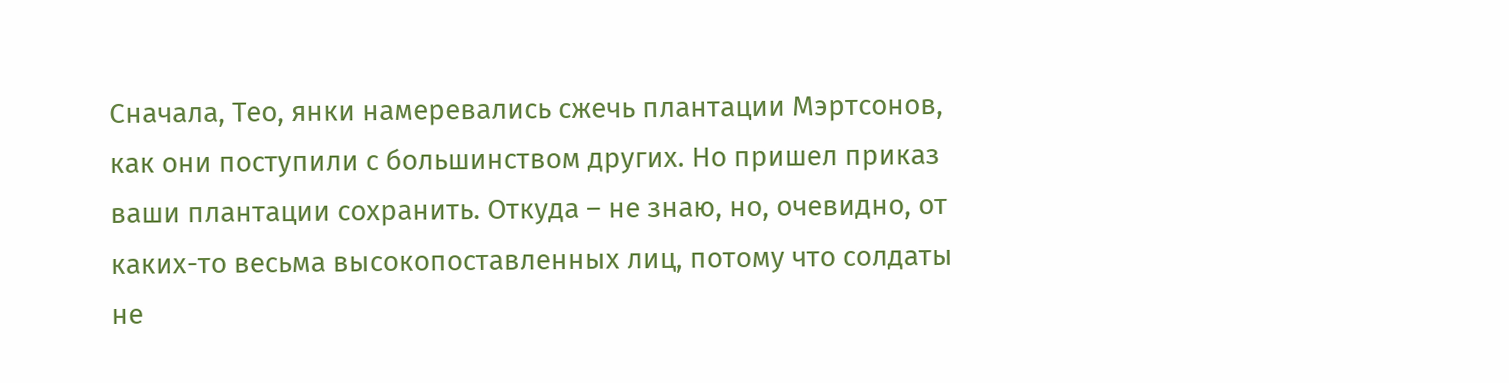Сначала, Тео, янки намеревались сжечь плантации Мэртсонов, как они поступили с большинством других. Но пришел приказ ваши плантации сохранить. Откуда – не знаю, но, очевидно, от каких-то весьма высокопоставленных лиц, потому что солдаты не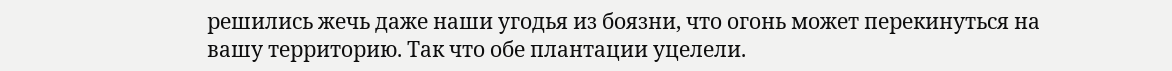решились жечь даже наши угодья из боязни, что огонь может перекинуться на вашу территорию. Так что обе плантации уцелели.